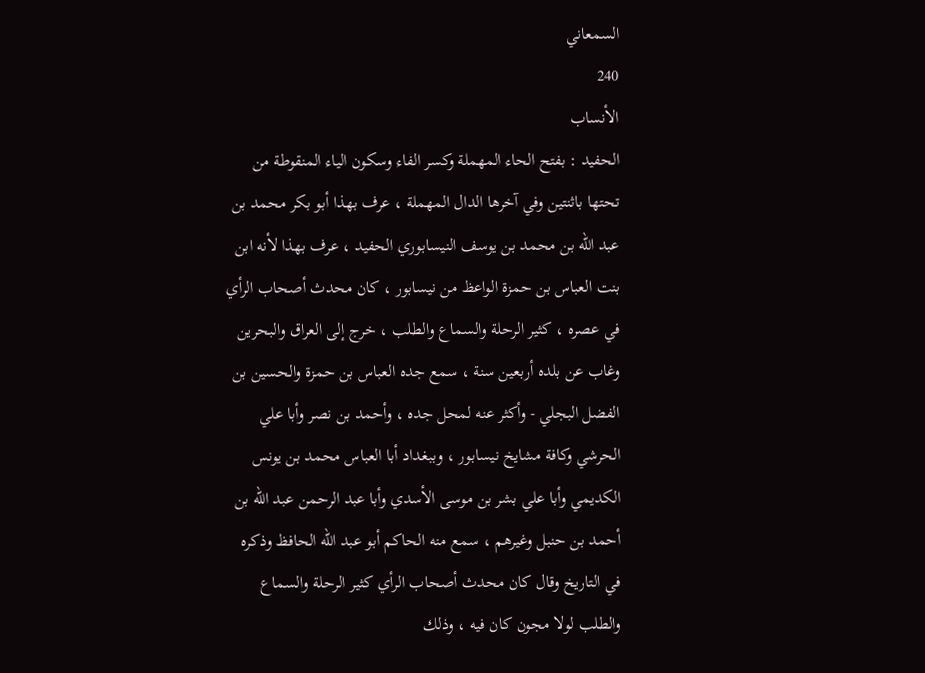السمعاني
240
الأنساب
الحفيد : بفتح الحاء المهملة وكسر الفاء وسكون الياء المنقوطة من تحتها باثنتين وفي آخرها الدال المهملة ، عرف بهذا أبو بكر محمد بن عبد الله بن محمد بن يوسف النيسابوري الحفيد ، عرف بهذا لأنه ابن بنت العباس بن حمزة الواعظ من نيسابور ، كان محدث أصحاب الرأي في عصره ، كثير الرحلة والسماع والطلب ، خرج إلى العراق والبحرين وغاب عن بلده أربعين سنة ، سمع جده العباس بن حمزة والحسين بن الفضل البجلي - وأكثر عنه لمحل جده ، وأحمد بن نصر وأبا علي الحرشي وكافة مشايخ نيسابور ، وببغداد أبا العباس محمد بن يونس الكديمي وأبا علي بشر بن موسى الأسدي وأبا عبد الرحمن عبد الله بن أحمد بن حنبل وغيرهم ، سمع منه الحاكم أبو عبد الله الحافظ وذكره في التاريخ وقال كان محدث أصحاب الرأي كثير الرحلة والسماع والطلب لولا مجون كان فيه ، وذلك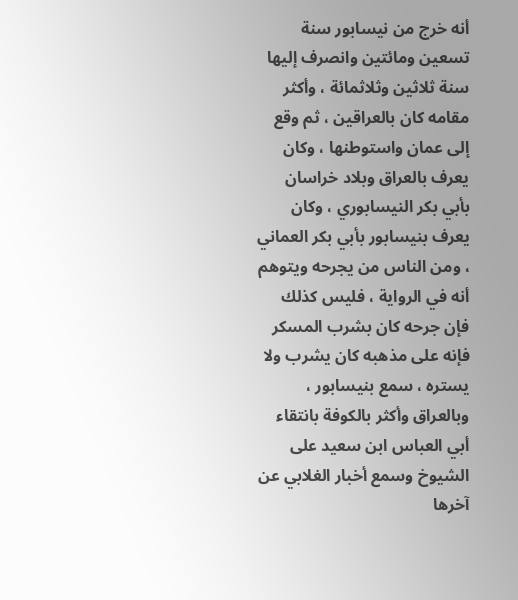أنه خرج من نيسابور سنة تسعين ومائتين وانصرف إليها سنة ثلاثين وثلاثمائة ، وأكثر مقامه كان بالعراقين ، ثم وقع إلى عمان واستوطنها ، وكان يعرف بالعراق وبلاد خراسان بأبي بكر النيسابوري ، وكان يعرف بنيسابور بأبي بكر العماني ، ومن الناس من يجرحه ويتوهم أنه في الرواية ، فليس كذلك فإن جرحه كان بشرب المسكر فإنه على مذهبه كان يشرب ولا يستره ، سمع بنيسابور ، وبالعراق وأكثر بالكوفة بانتقاء أبي العباس ابن سعيد على الشيوخ وسمع أخبار الغلابي عن آخرها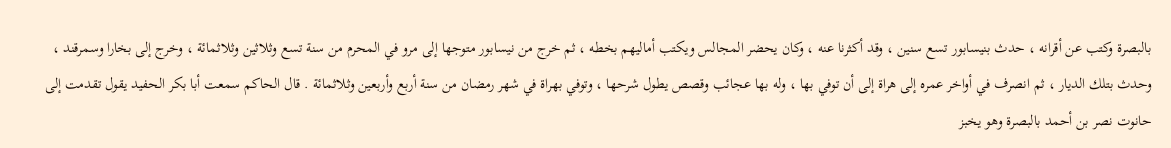بالبصرة وكتب عن أقرانه ، حدث بنيسابور تسع سنين ، وقد أكثرنا عنه ، وكان يحضر المجالس ويكتب أماليهم بخطه ، ثم خرج من نيسابور متوجها إلى مرو في المحرم من سنة تسع وثلاثين وثلاثمائة ، وخرج إلى بخارا وسمرقند ، وحدث بتلك الديار ، ثم انصرف في أواخر عمره إلى هراة إلى أن توفي بها ، وله بها عجائب وقصص يطول شرحها ، وتوفي بهراة في شهر رمضان من سنة أربع وأربعين وثلاثمائة . قال الحاكم سمعت أبا بكر الحفيد يقول تقدمت إلى حانوت نصر بن أحمد بالبصرة وهو يخبز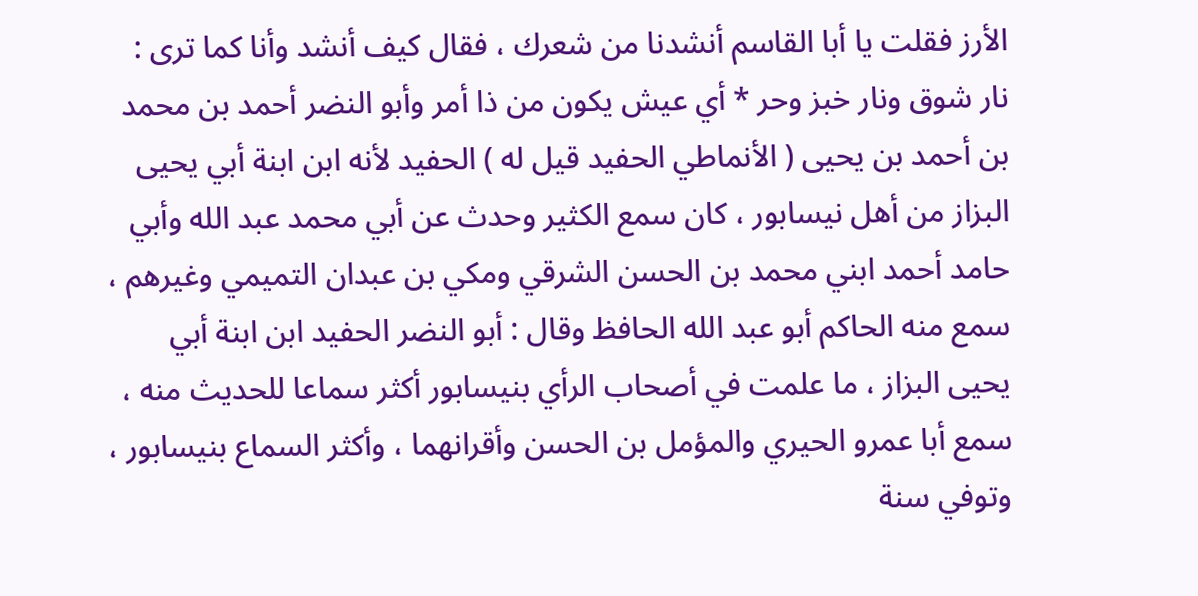الأرز فقلت يا أبا القاسم أنشدنا من شعرك ، فقال كيف أنشد وأنا كما ترى : نار شوق ونار خبز وحر * أي عيش يكون من ذا أمر وأبو النضر أحمد بن محمد بن أحمد بن يحيى ( الأنماطي الحفيد قيل له ) الحفيد لأنه ابن ابنة أبي يحيى البزاز من أهل نيسابور ، كان سمع الكثير وحدث عن أبي محمد عبد الله وأبي حامد أحمد ابني محمد بن الحسن الشرقي ومكي بن عبدان التميمي وغيرهم ، سمع منه الحاكم أبو عبد الله الحافظ وقال : أبو النضر الحفيد ابن ابنة أبي يحيى البزاز ، ما علمت في أصحاب الرأي بنيسابور أكثر سماعا للحديث منه ، سمع أبا عمرو الحيري والمؤمل بن الحسن وأقرانهما ، وأكثر السماع بنيسابور ، وتوفي سنة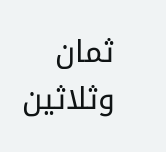ثمان وثلاثين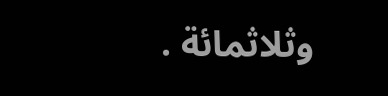وثلاثمائة .